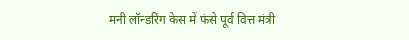मनी लॉन्डरिंग केस में फंसे पूर्व वित्त मंत्री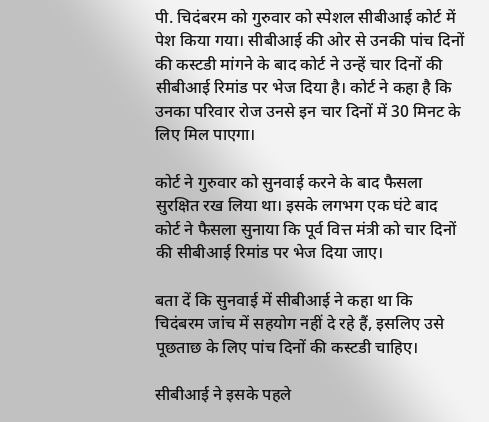पी. चिदंबरम को गुरुवार को स्पेशल सीबीआई कोर्ट में पेश किया गया। सीबीआई की ओर से उनकी पांच दिनों की कस्टडी मांगने के बाद कोर्ट ने उन्हें चार दिनों की सीबीआई रिमांड पर भेज दिया है। कोर्ट ने कहा है कि उनका परिवार रोज उनसे इन चार दिनों में 30 मिनट के लिए मिल पाएगा।

कोर्ट ने गुरुवार को सुनवाई करने के बाद फैसला सुरक्षित रख लिया था। इसके लगभग एक घंटे बाद कोर्ट ने फैसला सुनाया कि पूर्व वित्त मंत्री को चार दिनों की सीबीआई रिमांड पर भेज दिया जाए।

बता दें कि सुनवाई में सीबीआई ने कहा था कि चिदंबरम जांच में सहयोग नहीं दे रहे हैं, इसलिए उसे पूछताछ के लिए पांच दिनों की कस्टडी चाहिए।

सीबीआई ने इसके पहले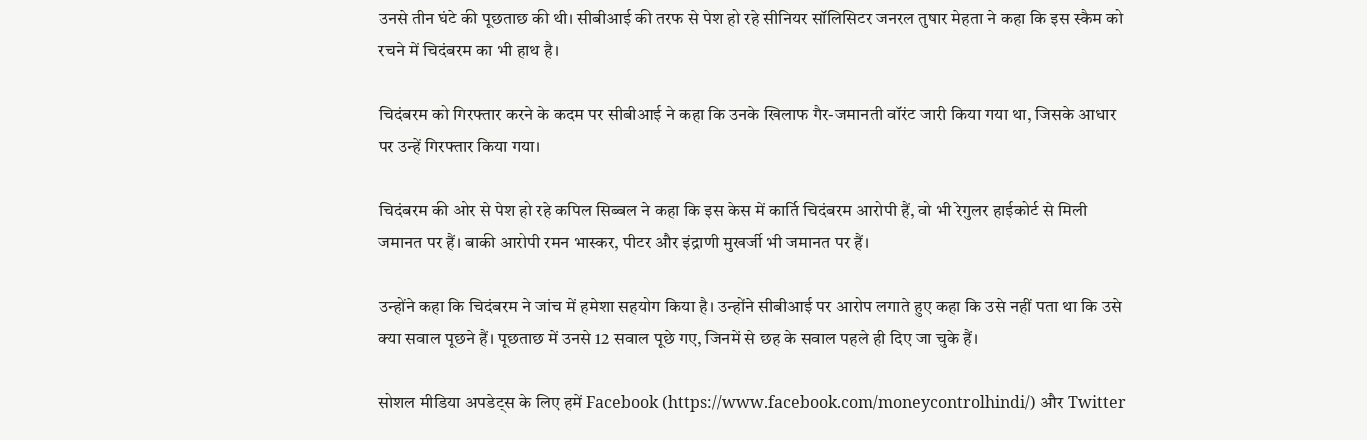उनसे तीन घंटे की पूछताछ की थी। सीबीआई की तरफ से पेश हो रहे सीनियर सॉलिसिटर जनरल तुषार मेहता ने कहा कि इस स्कैम को रचने में चिदंबरम का भी हाथ है।

चिदंबरम को गिरफ्तार करने के कदम पर सीबीआई ने कहा कि उनके खिलाफ गैर-जमानती वॉरंट जारी किया गया था, जिसके आधार पर उन्हें गिरफ्तार किया गया।

चिदंबरम की ओर से पेश हो रहे कपिल सिब्बल ने कहा कि इस केस में कार्ति चिदंबरम आरोपी हैं, वो भी रेगुलर हाईकोर्ट से मिली जमानत पर हैं। बाकी आरोपी रमन भास्कर, पीटर और इंद्राणी मुखर्जी भी जमानत पर हैं।

उन्होंने कहा कि चिदंबरम ने जांच में हमेशा सहयोग किया है। उन्होंने सीबीआई पर आरोप लगाते हुए कहा कि उसे नहीं पता था कि उसे क्या सवाल पूछने हैं। पूछताछ में उनसे 12 सवाल पूछे गए, जिनमें से छह के सवाल पहले ही दिए जा चुके हैं।

सोशल मीडिया अपडेट्स के लिए हमें Facebook (https://www.facebook.com/moneycontrolhindi/) और Twitter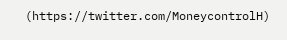(https://twitter.com/MoneycontrolH)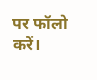पर फॉलो करें।